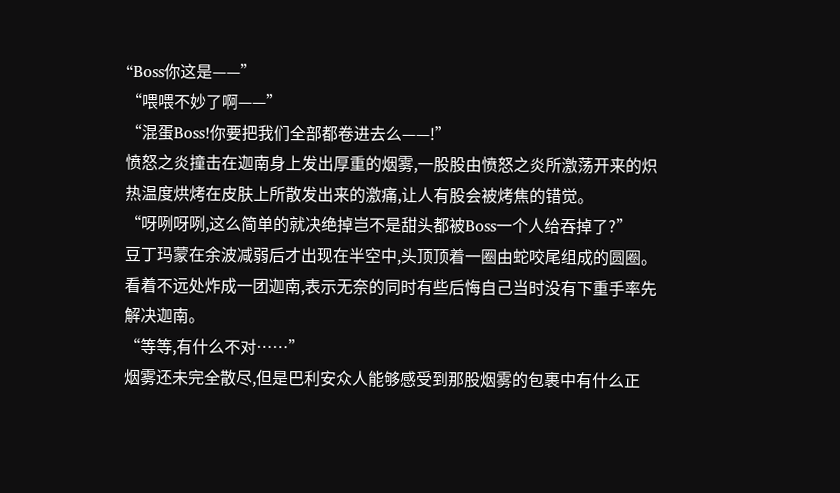“Boss你这是——”
“喂喂不妙了啊——”
“混蛋Boss!你要把我们全部都卷进去么——!”
愤怒之炎撞击在迦南身上发出厚重的烟雾,一股股由愤怒之炎所激荡开来的炽热温度烘烤在皮肤上所散发出来的激痛,让人有股会被烤焦的错觉。
“呀咧呀咧,这么简单的就决绝掉岂不是甜头都被Boss一个人给吞掉了?”
豆丁玛蒙在余波减弱后才出现在半空中,头顶顶着一圈由蛇咬尾组成的圆圈。看着不远处炸成一团迦南,表示无奈的同时有些后悔自己当时没有下重手率先解决迦南。
“等等,有什么不对……”
烟雾还未完全散尽,但是巴利安众人能够感受到那股烟雾的包裹中有什么正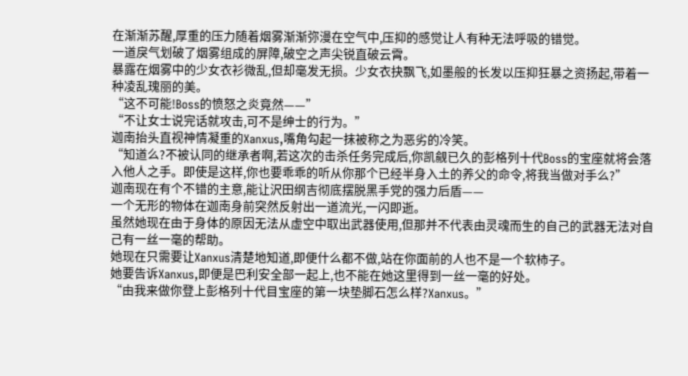在渐渐苏醒,厚重的压力随着烟雾渐渐弥漫在空气中,压抑的感觉让人有种无法呼吸的错觉。
一道戾气划破了烟雾组成的屏障,破空之声尖锐直破云霄。
暴露在烟雾中的少女衣衫微乱,但却毫发无损。少女衣抉飘飞,如墨般的长发以压抑狂暴之资扬起,带着一种凌乱瑰丽的美。
“这不可能!Boss的愤怒之炎竟然——”
“不让女士说完话就攻击,可不是绅士的行为。”
迦南抬头直视神情凝重的Xanxus,嘴角勾起一抹被称之为恶劣的冷笑。
“知道么?不被认同的继承者啊,若这次的击杀任务完成后,你凯觎已久的彭格列十代Boss的宝座就将会落入他人之手。即使是这样,你也要乖乖的听从你那个已经半身入土的养父的命令,将我当做对手么?”
迦南现在有个不错的主意,能让沢田纲吉彻底摆脱黑手党的强力后盾——
一个无形的物体在迦南身前突然反射出一道流光,一闪即逝。
虽然她现在由于身体的原因无法从虚空中取出武器使用,但那并不代表由灵魂而生的自己的武器无法对自己有一丝一毫的帮助。
她现在只需要让Xanxus清楚地知道,即便什么都不做,站在你面前的人也不是一个软柿子。
她要告诉Xanxus,即便是巴利安全部一起上,也不能在她这里得到一丝一毫的好处。
“由我来做你登上彭格列十代目宝座的第一块垫脚石怎么样?Xanxus。”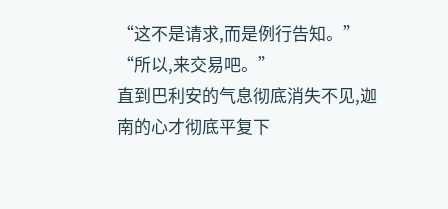“这不是请求,而是例行告知。”
“所以,来交易吧。”
直到巴利安的气息彻底消失不见,迦南的心才彻底平复下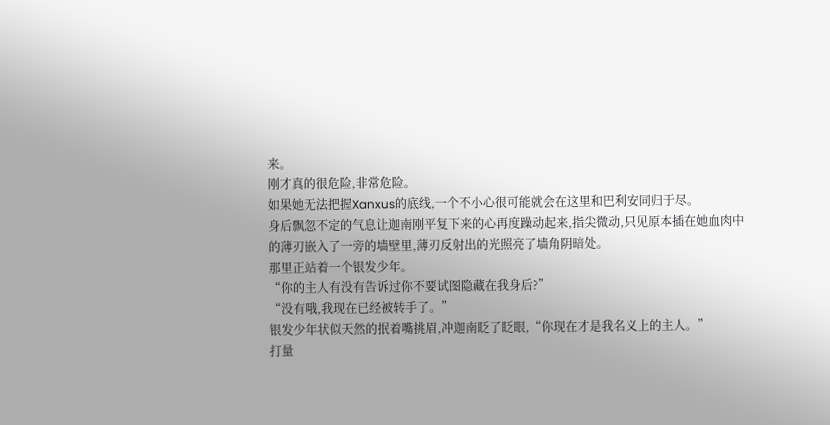来。
刚才真的很危险,非常危险。
如果她无法把握Xanxus的底线,一个不小心很可能就会在这里和巴利安同归于尽。
身后飘忽不定的气息让迦南刚平复下来的心再度躁动起来,指尖微动,只见原本插在她血肉中的薄刃嵌入了一旁的墙壁里,薄刃反射出的光照亮了墙角阴暗处。
那里正站着一个银发少年。
“你的主人有没有告诉过你不要试图隐藏在我身后?”
“没有哦,我现在已经被转手了。”
银发少年状似天然的抿着嘴挑眉,冲迦南眨了眨眼,“你现在才是我名义上的主人。”
打量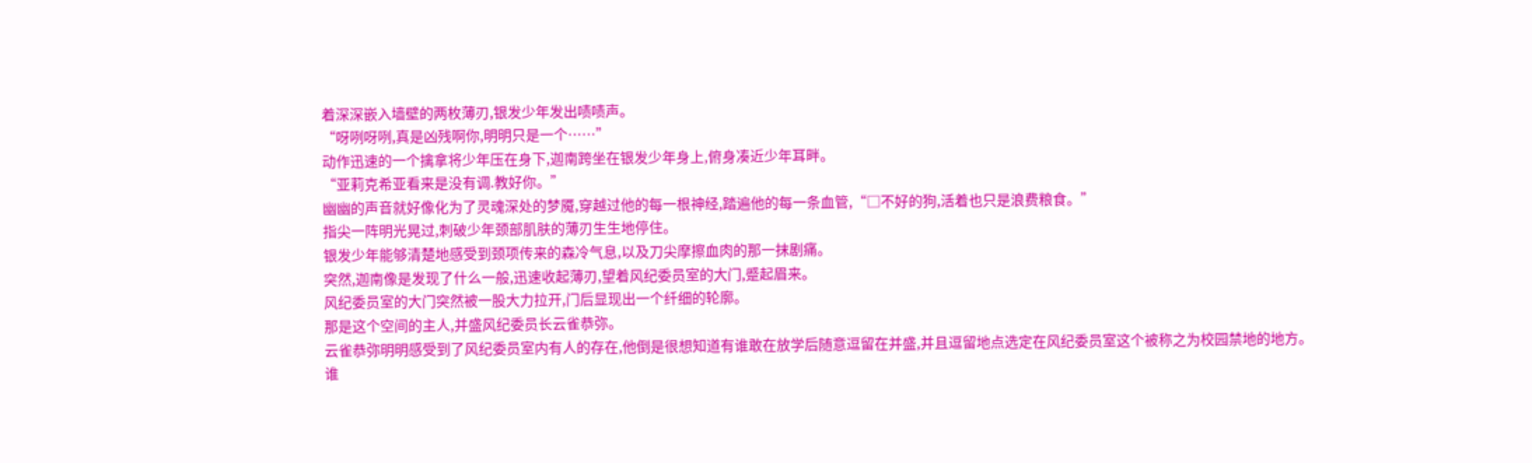着深深嵌入墙壁的两枚薄刃,银发少年发出啧啧声。
“呀咧呀咧,真是凶残啊你,明明只是一个……”
动作迅速的一个擒拿将少年压在身下,迦南跨坐在银发少年身上,俯身凑近少年耳畔。
“亚莉克希亚看来是没有调.教好你。”
幽幽的声音就好像化为了灵魂深处的梦魇,穿越过他的每一根神经,踏遍他的每一条血管,“□不好的狗,活着也只是浪费粮食。”
指尖一阵明光晃过,刺破少年颈部肌肤的薄刃生生地停住。
银发少年能够清楚地感受到颈项传来的森冷气息,以及刀尖摩擦血肉的那一抹剧痛。
突然,迦南像是发现了什么一般,迅速收起薄刃,望着风纪委员室的大门,蹙起眉来。
风纪委员室的大门突然被一股大力拉开,门后显现出一个纤细的轮廓。
那是这个空间的主人,并盛风纪委员长云雀恭弥。
云雀恭弥明明感受到了风纪委员室内有人的存在,他倒是很想知道有谁敢在放学后随意逗留在并盛,并且逗留地点选定在风纪委员室这个被称之为校园禁地的地方。
谁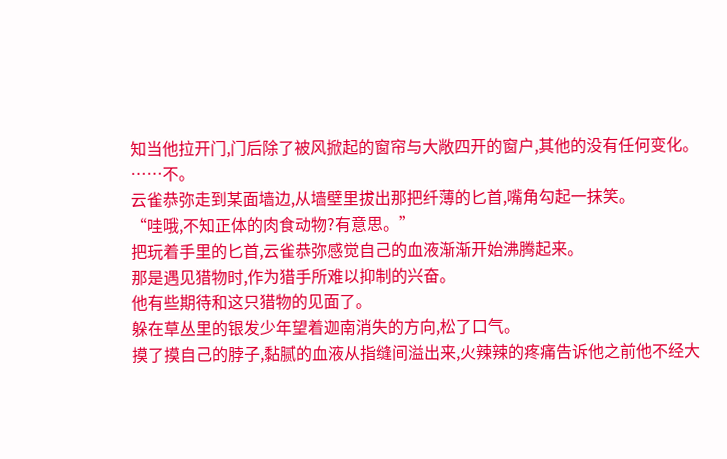知当他拉开门,门后除了被风掀起的窗帘与大敞四开的窗户,其他的没有任何变化。
……不。
云雀恭弥走到某面墙边,从墙壁里拔出那把纤薄的匕首,嘴角勾起一抹笑。
“哇哦,不知正体的肉食动物?有意思。”
把玩着手里的匕首,云雀恭弥感觉自己的血液渐渐开始沸腾起来。
那是遇见猎物时,作为猎手所难以抑制的兴奋。
他有些期待和这只猎物的见面了。
躲在草丛里的银发少年望着迦南消失的方向,松了口气。
摸了摸自己的脖子,黏腻的血液从指缝间溢出来,火辣辣的疼痛告诉他之前他不经大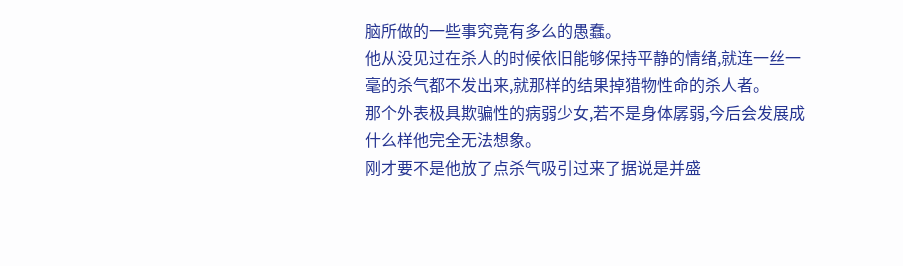脑所做的一些事究竟有多么的愚蠢。
他从没见过在杀人的时候依旧能够保持平静的情绪,就连一丝一毫的杀气都不发出来,就那样的结果掉猎物性命的杀人者。
那个外表极具欺骗性的病弱少女,若不是身体孱弱,今后会发展成什么样他完全无法想象。
刚才要不是他放了点杀气吸引过来了据说是并盛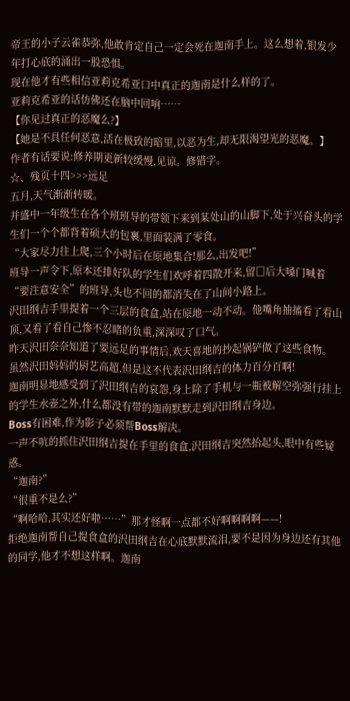帝王的小子云雀恭弥,他敢肯定自己一定会死在迦南手上。这么想着,银发少年打心底的涌出一股恐惧。
现在他才有些相信亚莉克希亚口中真正的迦南是什么样的了。
亚莉克希亚的话仿佛还在脑中回响……
【你见过真正的恶魔么?】
【她是不具任何恶意,活在极致的暗里,以恶为生,却无限渴望光的恶魔。】
作者有话要说:修养期更新较缓慢,见谅。修错字。
☆、残页十四>>>远足
五月,天气渐渐转暖。
并盛中一年级生在各个班班导的带领下来到某处山的山脚下,处于兴奋头的学生们一个个都背着硕大的包裹,里面装满了零食。
“大家尽力往上爬,三个小时后在原地集合!那么,出发吧!”
班导一声令下,原本还排好队的学生们欢呼着四散开来,留□后大嗓门喊着“要注意安全”的班导,头也不回的都消失在了山间小路上。
沢田纲吉手里提着一个三层的食盒,站在原地一动不动。他嘴角抽搐看了看山顶,又看了看自己惨不忍睹的负重,深深叹了口气。
昨天沢田奈奈知道了要远足的事情后,欢天喜地的抄起锅铲做了这些食物。
虽然沢田妈妈的厨艺高超,但是这不代表沢田纲吉的体力百分百啊!
迦南明显地感受到了沢田纲吉的哀怨,身上除了手机与一瓶被解空弥强行挂上的学生水壶之外,什么都没有带的迦南默默走到沢田纲吉身边。
Boss有困难,作为影子必须帮Boss解决。
一声不吭的抓住沢田纲吉提在手里的食盒,沢田纲吉突然抬起头,眼中有些疑惑。
“迦南?”
“很重不是么?”
“啊哈哈,其实还好啦……”那才怪啊一点都不好啊啊啊啊——!
拒绝迦南帮自己提食盒的沢田纲吉在心底默默流泪,要不是因为身边还有其他的同学,他才不想这样啊。迦南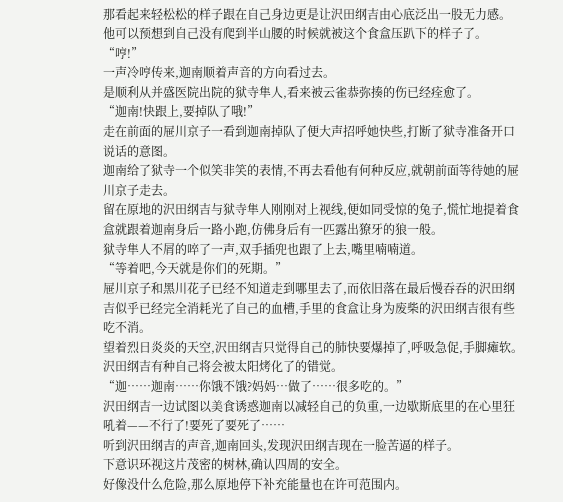那看起来轻松松的样子跟在自己身边更是让沢田纲吉由心底泛出一股无力感。
他可以预想到自己没有爬到半山腰的时候就被这个食盒压趴下的样子了。
“哼!”
一声冷哼传来,迦南顺着声音的方向看过去。
是顺利从并盛医院出院的狱寺隼人,看来被云雀恭弥揍的伤已经痊愈了。
“迦南!快跟上,要掉队了哦!”
走在前面的屉川京子一看到迦南掉队了便大声招呼她快些,打断了狱寺准备开口说话的意图。
迦南给了狱寺一个似笑非笑的表情,不再去看他有何种反应,就朝前面等待她的屉川京子走去。
留在原地的沢田纲吉与狱寺隼人刚刚对上视线,便如同受惊的兔子,慌忙地提着食盒就跟着迦南身后一路小跑,仿佛身后有一匹露出獠牙的狼一般。
狱寺隼人不屑的啐了一声,双手插兜也跟了上去,嘴里喃喃道。
“等着吧,今天就是你们的死期。”
屉川京子和黑川花子已经不知道走到哪里去了,而依旧落在最后慢吞吞的沢田纲吉似乎已经完全消耗光了自己的血槽,手里的食盒让身为废柴的沢田纲吉很有些吃不消。
望着烈日炎炎的天空,沢田纲吉只觉得自己的肺快要爆掉了,呼吸急促,手脚瘫软。
沢田纲吉有种自己将会被太阳烤化了的错觉。
“迦……迦南……你饿不饿?妈妈…做了……很多吃的。”
沢田纲吉一边试图以美食诱惑迦南以减轻自己的负重,一边歇斯底里的在心里狂吼着——不行了!要死了要死了……
听到沢田纲吉的声音,迦南回头,发现沢田纲吉现在一脸苦逼的样子。
下意识环视这片茂密的树林,确认四周的安全。
好像没什么危险,那么原地停下补充能量也在许可范围内。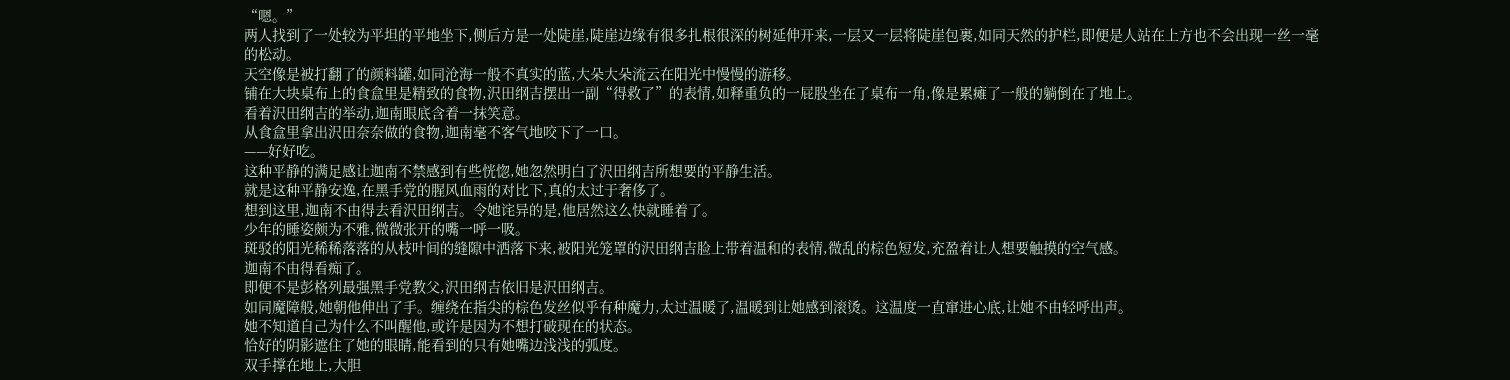“嗯。”
两人找到了一处较为平坦的平地坐下,侧后方是一处陡崖,陡崖边缘有很多扎根很深的树延伸开来,一层又一层将陡崖包裹,如同天然的护栏,即便是人站在上方也不会出现一丝一毫的松动。
天空像是被打翻了的颜料罐,如同沧海一般不真实的蓝,大朵大朵流云在阳光中慢慢的游移。
铺在大块桌布上的食盒里是精致的食物,沢田纲吉摆出一副“得救了”的表情,如释重负的一屁股坐在了桌布一角,像是累瘫了一般的躺倒在了地上。
看着沢田纲吉的举动,迦南眼底含着一抹笑意。
从食盒里拿出沢田奈奈做的食物,迦南毫不客气地咬下了一口。
——好好吃。
这种平静的满足感让迦南不禁感到有些恍惚,她忽然明白了沢田纲吉所想要的平静生活。
就是这种平静安逸,在黑手党的腥风血雨的对比下,真的太过于奢侈了。
想到这里,迦南不由得去看沢田纲吉。令她诧异的是,他居然这么快就睡着了。
少年的睡姿颇为不雅,微微张开的嘴一呼一吸。
斑驳的阳光稀稀落落的从枝叶间的缝隙中洒落下来,被阳光笼罩的沢田纲吉脸上带着温和的表情,微乱的棕色短发,充盈着让人想要触摸的空气感。
迦南不由得看痴了。
即便不是彭格列最强黑手党教父,沢田纲吉依旧是沢田纲吉。
如同魔障般,她朝他伸出了手。缠绕在指尖的棕色发丝似乎有种魔力,太过温暖了,温暖到让她感到滚烫。这温度一直窜进心底,让她不由轻呼出声。
她不知道自己为什么不叫醒他,或许是因为不想打破现在的状态。
恰好的阴影遮住了她的眼睛,能看到的只有她嘴边浅浅的弧度。
双手撑在地上,大胆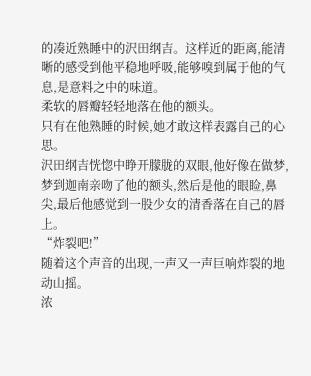的凑近熟睡中的沢田纲吉。这样近的距离,能清晰的感受到他平稳地呼吸,能够嗅到属于他的气息,是意料之中的味道。
柔软的唇瓣轻轻地落在他的额头。
只有在他熟睡的时候,她才敢这样表露自己的心思。
沢田纲吉恍惚中睁开朦胧的双眼,他好像在做梦,梦到迦南亲吻了他的额头,然后是他的眼睑,鼻尖,最后他感觉到一股少女的清香落在自己的唇上。
“炸裂吧!”
随着这个声音的出现,一声又一声巨响炸裂的地动山摇。
浓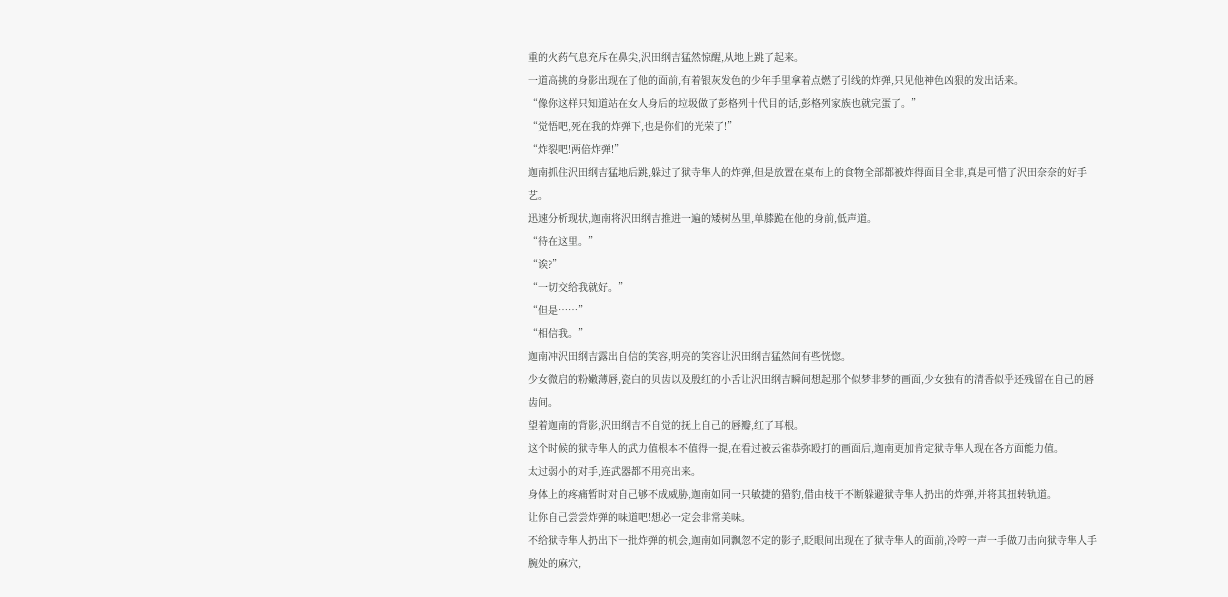重的火药气息充斥在鼻尖,沢田纲吉猛然惊醒,从地上跳了起来。
一道高挑的身影出现在了他的面前,有着银灰发色的少年手里拿着点燃了引线的炸弹,只见他神色凶狠的发出话来。
“像你这样只知道站在女人身后的垃圾做了彭格列十代目的话,彭格列家族也就完蛋了。”
“觉悟吧,死在我的炸弹下,也是你们的光荣了!”
“炸裂吧!两倍炸弹!”
迦南抓住沢田纲吉猛地后跳,躲过了狱寺隼人的炸弹,但是放置在桌布上的食物全部都被炸得面目全非,真是可惜了沢田奈奈的好手艺。
迅速分析现状,迦南将沢田纲吉推进一遍的矮树丛里,单膝跪在他的身前,低声道。
“待在这里。”
“诶?”
“一切交给我就好。”
“但是……”
“相信我。”
迦南冲沢田纲吉露出自信的笑容,明亮的笑容让沢田纲吉猛然间有些恍惚。
少女微启的粉嫩薄唇,瓷白的贝齿以及殷红的小舌让沢田纲吉瞬间想起那个似梦非梦的画面,少女独有的清香似乎还残留在自己的唇齿间。
望着迦南的背影,沢田纲吉不自觉的抚上自己的唇瓣,红了耳根。
这个时候的狱寺隼人的武力值根本不值得一提,在看过被云雀恭弥殴打的画面后,迦南更加肯定狱寺隼人现在各方面能力值。
太过弱小的对手,连武器都不用亮出来。
身体上的疼痛暂时对自己够不成威胁,迦南如同一只敏捷的猎豹,借由枝干不断躲避狱寺隼人扔出的炸弹,并将其扭转轨道。
让你自己尝尝炸弹的味道吧!想必一定会非常美味。
不给狱寺隼人扔出下一批炸弹的机会,迦南如同飘忽不定的影子,眨眼间出现在了狱寺隼人的面前,冷哼一声一手做刀击向狱寺隼人手腕处的麻穴,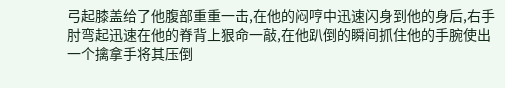弓起膝盖给了他腹部重重一击,在他的闷哼中迅速闪身到他的身后,右手肘弯起迅速在他的脊背上狠命一敲,在他趴倒的瞬间抓住他的手腕使出一个擒拿手将其压倒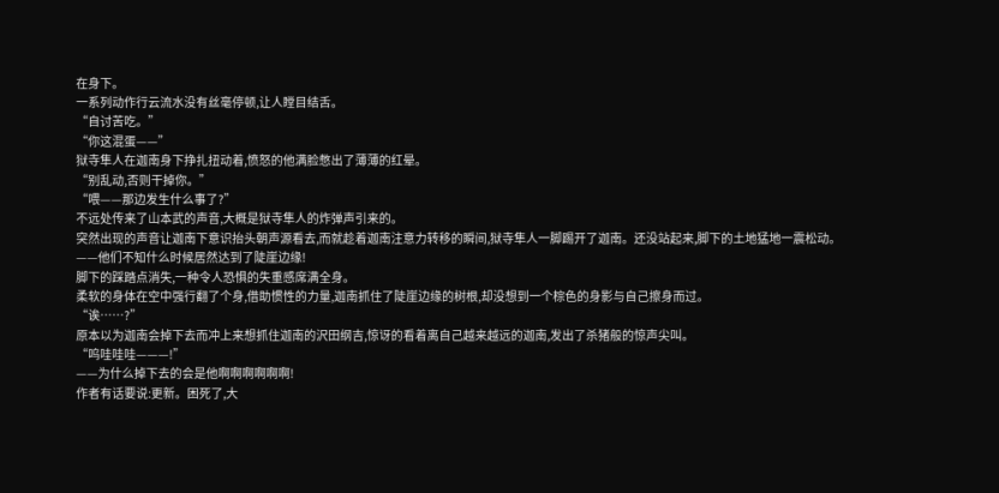在身下。
一系列动作行云流水没有丝毫停顿,让人瞠目结舌。
“自讨苦吃。”
“你这混蛋——”
狱寺隼人在迦南身下挣扎扭动着,愤怒的他满脸憋出了薄薄的红晕。
“别乱动,否则干掉你。”
“喂——那边发生什么事了?”
不远处传来了山本武的声音,大概是狱寺隼人的炸弹声引来的。
突然出现的声音让迦南下意识抬头朝声源看去,而就趁着迦南注意力转移的瞬间,狱寺隼人一脚踢开了迦南。还没站起来,脚下的土地猛地一震松动。
——他们不知什么时候居然达到了陡崖边缘!
脚下的踩踏点消失,一种令人恐惧的失重感席满全身。
柔软的身体在空中强行翻了个身,借助惯性的力量,迦南抓住了陡崖边缘的树根,却没想到一个棕色的身影与自己擦身而过。
“诶……?”
原本以为迦南会掉下去而冲上来想抓住迦南的沢田纲吉,惊讶的看着离自己越来越远的迦南,发出了杀猪般的惊声尖叫。
“呜哇哇哇———!”
——为什么掉下去的会是他啊啊啊啊啊啊!
作者有话要说:更新。困死了,大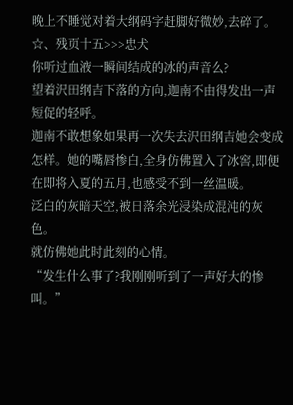晚上不睡觉对着大纲码字赶脚好微妙,去碎了。
☆、残页十五>>>忠犬
你听过血液一瞬间结成的冰的声音么?
望着沢田纲吉下落的方向,迦南不由得发出一声短促的轻呼。
迦南不敢想象如果再一次失去沢田纲吉她会变成怎样。她的嘴唇惨白,全身仿佛置入了冰窖,即便在即将入夏的五月,也感受不到一丝温暖。
泛白的灰暗天空,被日落余光浸染成混沌的灰色。
就仿佛她此时此刻的心情。
“发生什么事了?我刚刚听到了一声好大的惨叫。”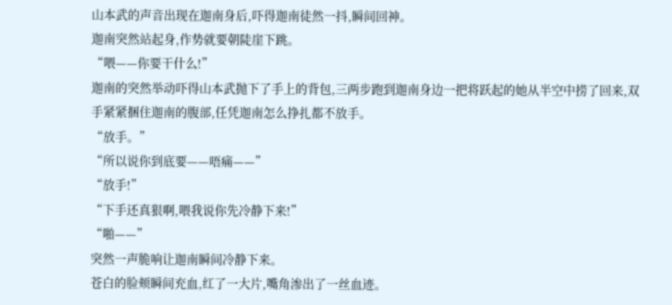山本武的声音出现在迦南身后,吓得迦南徒然一抖,瞬间回神。
迦南突然站起身,作势就要朝陡崖下跳。
“喂——你要干什么!”
迦南的突然举动吓得山本武抛下了手上的背包,三两步跑到迦南身边一把将跃起的她从半空中捞了回来,双手紧紧捆住迦南的腹部,任凭迦南怎么挣扎都不放手。
“放手。”
“所以说你到底要——唔痛——”
“放手!”
“下手还真狠啊,喂我说你先冷静下来!”
“啪——”
突然一声脆响让迦南瞬间冷静下来。
苍白的脸颊瞬间充血,红了一大片,嘴角渗出了一丝血迹。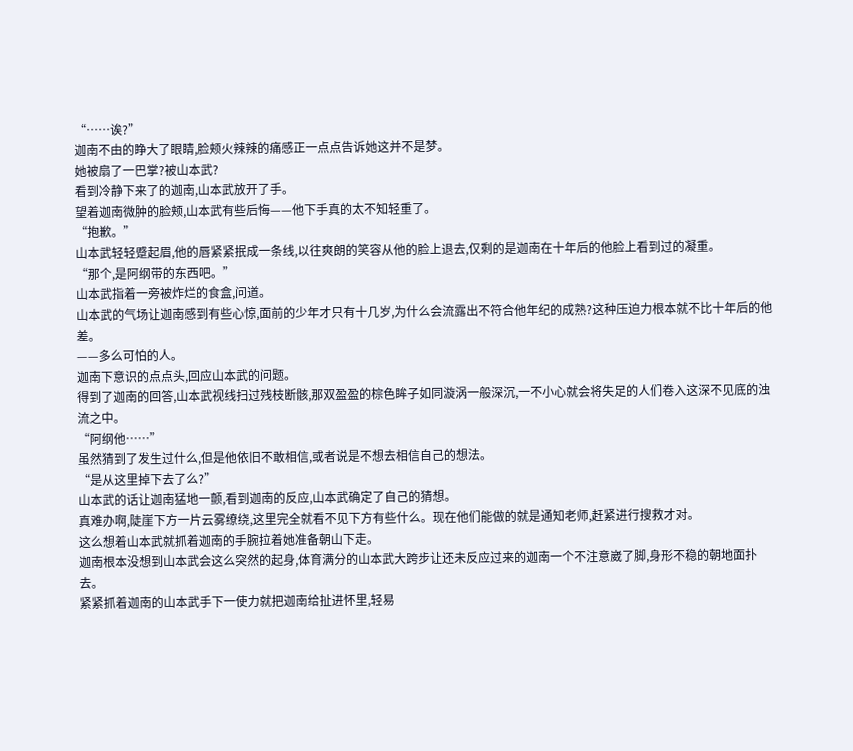“……诶?”
迦南不由的睁大了眼睛,脸颊火辣辣的痛感正一点点告诉她这并不是梦。
她被扇了一巴掌?被山本武?
看到冷静下来了的迦南,山本武放开了手。
望着迦南微肿的脸颊,山本武有些后悔——他下手真的太不知轻重了。
“抱歉。”
山本武轻轻蹙起眉,他的唇紧紧抿成一条线,以往爽朗的笑容从他的脸上退去,仅剩的是迦南在十年后的他脸上看到过的凝重。
“那个,是阿纲带的东西吧。”
山本武指着一旁被炸烂的食盒,问道。
山本武的气场让迦南感到有些心惊,面前的少年才只有十几岁,为什么会流露出不符合他年纪的成熟?这种压迫力根本就不比十年后的他差。
——多么可怕的人。
迦南下意识的点点头,回应山本武的问题。
得到了迦南的回答,山本武视线扫过残枝断骸,那双盈盈的棕色眸子如同漩涡一般深沉,一不小心就会将失足的人们卷入这深不见底的浊流之中。
“阿纲他……”
虽然猜到了发生过什么,但是他依旧不敢相信,或者说是不想去相信自己的想法。
“是从这里掉下去了么?”
山本武的话让迦南猛地一颤,看到迦南的反应,山本武确定了自己的猜想。
真难办啊,陡崖下方一片云雾缭绕,这里完全就看不见下方有些什么。现在他们能做的就是通知老师,赶紧进行搜救才对。
这么想着山本武就抓着迦南的手腕拉着她准备朝山下走。
迦南根本没想到山本武会这么突然的起身,体育满分的山本武大跨步让还未反应过来的迦南一个不注意崴了脚,身形不稳的朝地面扑去。
紧紧抓着迦南的山本武手下一使力就把迦南给扯进怀里,轻易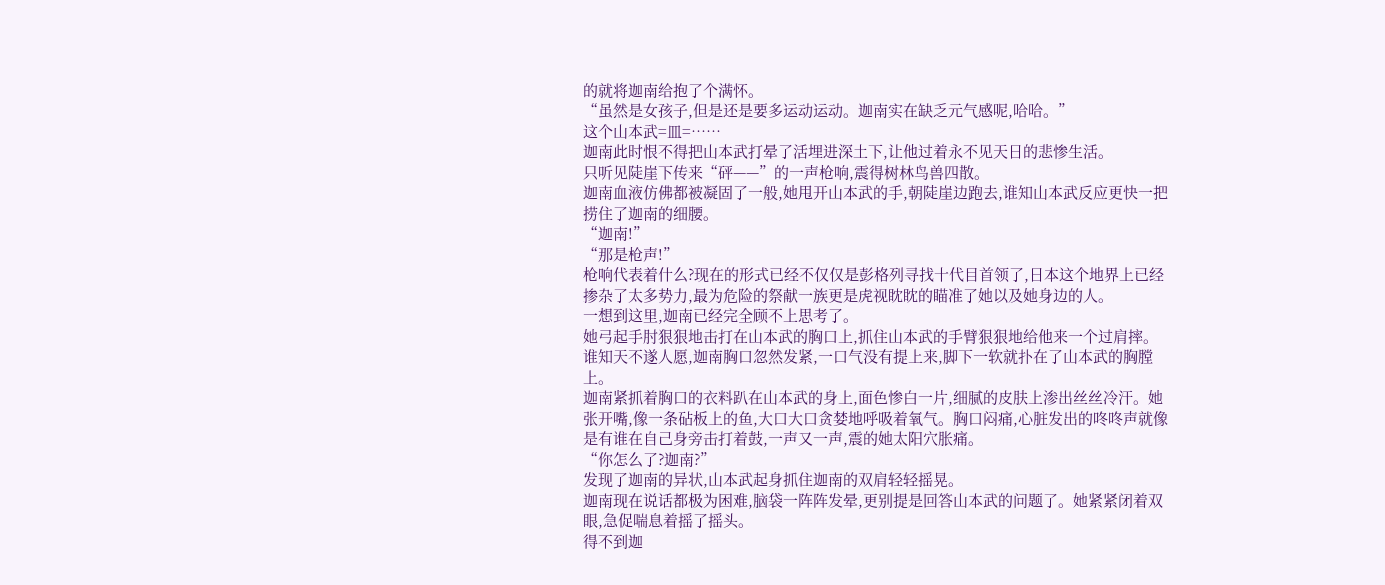的就将迦南给抱了个满怀。
“虽然是女孩子,但是还是要多运动运动。迦南实在缺乏元气感呢,哈哈。”
这个山本武=皿=……
迦南此时恨不得把山本武打晕了活埋进深土下,让他过着永不见天日的悲惨生活。
只听见陡崖下传来“砰——”的一声枪响,震得树林鸟兽四散。
迦南血液仿佛都被凝固了一般,她甩开山本武的手,朝陡崖边跑去,谁知山本武反应更快一把捞住了迦南的细腰。
“迦南!”
“那是枪声!”
枪响代表着什么?现在的形式已经不仅仅是彭格列寻找十代目首领了,日本这个地界上已经掺杂了太多势力,最为危险的祭献一族更是虎视眈眈的瞄准了她以及她身边的人。
一想到这里,迦南已经完全顾不上思考了。
她弓起手肘狠狠地击打在山本武的胸口上,抓住山本武的手臂狠狠地给他来一个过肩摔。
谁知天不遂人愿,迦南胸口忽然发紧,一口气没有提上来,脚下一软就扑在了山本武的胸膛上。
迦南紧抓着胸口的衣料趴在山本武的身上,面色惨白一片,细腻的皮肤上渗出丝丝冷汗。她张开嘴,像一条砧板上的鱼,大口大口贪婪地呼吸着氧气。胸口闷痛,心脏发出的咚咚声就像是有谁在自己身旁击打着鼓,一声又一声,震的她太阳穴胀痛。
“你怎么了?迦南?”
发现了迦南的异状,山本武起身抓住迦南的双肩轻轻摇晃。
迦南现在说话都极为困难,脑袋一阵阵发晕,更别提是回答山本武的问题了。她紧紧闭着双眼,急促喘息着摇了摇头。
得不到迦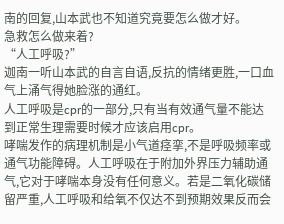南的回复,山本武也不知道究竟要怎么做才好。
急救怎么做来着?
“人工呼吸?”
迦南一听山本武的自言自语,反抗的情绪更胜,一口血气上涌气得她脸涨的通红。
人工呼吸是cpr的一部分,只有当有效通气量不能达到正常生理需要时候才应该启用cpr。
哮喘发作的病理机制是小气道痉挛,不是呼吸频率或通气功能障碍。人工呼吸在于附加外界压力辅助通气,它对于哮喘本身没有任何意义。若是二氧化碳储留严重,人工呼吸和给氧不仅达不到预期效果反而会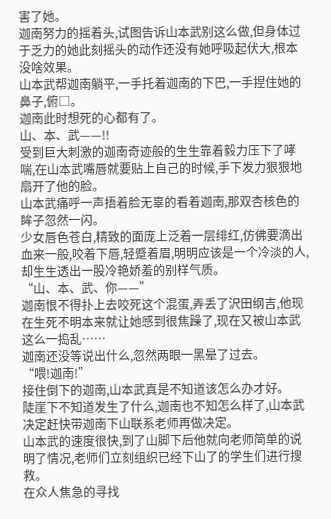害了她。
迦南努力的摇着头,试图告诉山本武别这么做,但身体过于乏力的她此刻摇头的动作还没有她呼吸起伏大,根本没啥效果。
山本武帮迦南躺平,一手托着迦南的下巴,一手捏住她的鼻子,俯□。
迦南此时想死的心都有了。
山、本、武——!!
受到巨大刺激的迦南奇迹般的生生靠着毅力压下了哮喘,在山本武嘴唇就要贴上自己的时候,手下发力狠狠地扇开了他的脸。
山本武痛呼一声捂着脸无辜的看着迦南,那双杏核色的眸子忽然一闪。
少女唇色苍白,精致的面庞上泛着一层绯红,仿佛要滴出血来一般,咬着下唇,轻蹙着眉,明明应该是一个冷淡的人,却生生透出一股冷艳娇羞的别样气质。
“山、本、武、你——”
迦南恨不得扑上去咬死这个混蛋,弄丢了沢田纲吉,他现在生死不明本来就让她感到很焦躁了,现在又被山本武这么一捣乱……
迦南还没等说出什么,忽然两眼一黑晕了过去。
“喂!迦南!”
接住倒下的迦南,山本武真是不知道该怎么办才好。
陡崖下不知道发生了什么,迦南也不知怎么样了,山本武决定赶快带迦南下山联系老师再做决定。
山本武的速度很快,到了山脚下后他就向老师简单的说明了情况,老师们立刻组织已经下山了的学生们进行搜救。
在众人焦急的寻找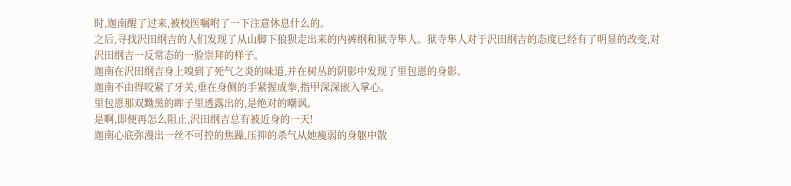时,迦南醒了过来,被校医嘱咐了一下注意休息什么的。
之后,寻找沢田纲吉的人们发现了从山脚下狼狈走出来的内裤纲和狱寺隼人。狱寺隼人对于沢田纲吉的态度已经有了明显的改变,对沢田纲吉一反常态的一脸崇拜的样子。
迦南在沢田纲吉身上嗅到了死气之炎的味道,并在树丛的阴影中发现了里包恩的身影。
迦南不由得咬紧了牙关,垂在身侧的手紧握成拳,指甲深深嵌入掌心。
里包恩那双黝黑的眸子里透露出的,是绝对的嘲讽。
是啊,即便再怎么阻止,沢田纲吉总有被近身的一天!
迦南心底弥漫出一丝不可控的焦躁,压抑的杀气从她瘦弱的身躯中散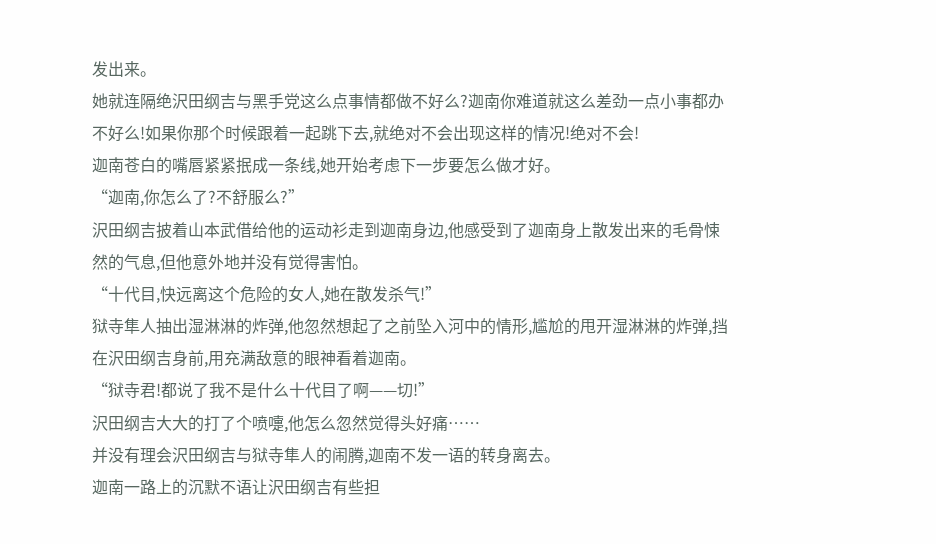发出来。
她就连隔绝沢田纲吉与黑手党这么点事情都做不好么?迦南你难道就这么差劲一点小事都办不好么!如果你那个时候跟着一起跳下去,就绝对不会出现这样的情况!绝对不会!
迦南苍白的嘴唇紧紧抿成一条线,她开始考虑下一步要怎么做才好。
“迦南,你怎么了?不舒服么?”
沢田纲吉披着山本武借给他的运动衫走到迦南身边,他感受到了迦南身上散发出来的毛骨悚然的气息,但他意外地并没有觉得害怕。
“十代目,快远离这个危险的女人,她在散发杀气!”
狱寺隼人抽出湿淋淋的炸弹,他忽然想起了之前坠入河中的情形,尴尬的甩开湿淋淋的炸弹,挡在沢田纲吉身前,用充满敌意的眼神看着迦南。
“狱寺君!都说了我不是什么十代目了啊——切!”
沢田纲吉大大的打了个喷嚏,他怎么忽然觉得头好痛……
并没有理会沢田纲吉与狱寺隼人的闹腾,迦南不发一语的转身离去。
迦南一路上的沉默不语让沢田纲吉有些担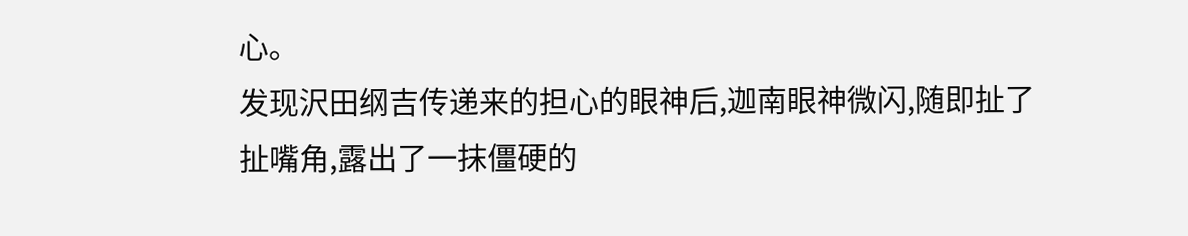心。
发现沢田纲吉传递来的担心的眼神后,迦南眼神微闪,随即扯了扯嘴角,露出了一抹僵硬的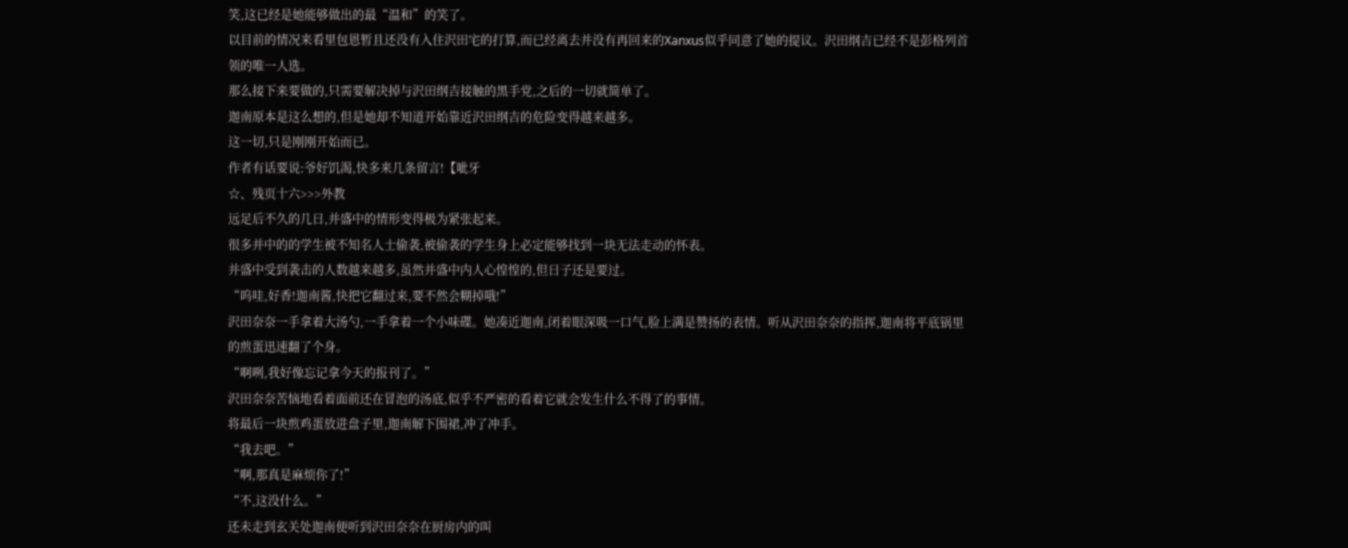笑,这已经是她能够做出的最“温和”的笑了。
以目前的情况来看里包恩暂且还没有入住沢田宅的打算,而已经离去并没有再回来的Xanxus似乎同意了她的提议。沢田纲吉已经不是彭格列首领的唯一人选。
那么接下来要做的,只需要解决掉与沢田纲吉接触的黑手党,之后的一切就简单了。
迦南原本是这么想的,但是她却不知道开始靠近沢田纲吉的危险变得越来越多。
这一切,只是刚刚开始而已。
作者有话要说:爷好饥渴,快多来几条留言!【呲牙
☆、残页十六>>>外教
远足后不久的几日,并盛中的情形变得极为紧张起来。
很多并中的的学生被不知名人士偷袭,被偷袭的学生身上必定能够找到一块无法走动的怀表。
并盛中受到袭击的人数越来越多,虽然并盛中内人心惶惶的,但日子还是要过。
“呜哇,好香!迦南酱,快把它翻过来,要不然会糊掉哦!”
沢田奈奈一手拿着大汤勺,一手拿着一个小味碟。她凑近迦南,闭着眼深吸一口气,脸上满是赞扬的表情。听从沢田奈奈的指挥,迦南将平底锅里的煎蛋迅速翻了个身。
“啊咧,我好像忘记拿今天的报刊了。”
沢田奈奈苦恼地看着面前还在冒泡的汤底,似乎不严密的看着它就会发生什么不得了的事情。
将最后一块煎鸡蛋放进盘子里,迦南解下围裙,冲了冲手。
“我去吧。”
“啊,那真是麻烦你了!”
“不,这没什么。”
还未走到玄关处迦南便听到沢田奈奈在厨房内的叫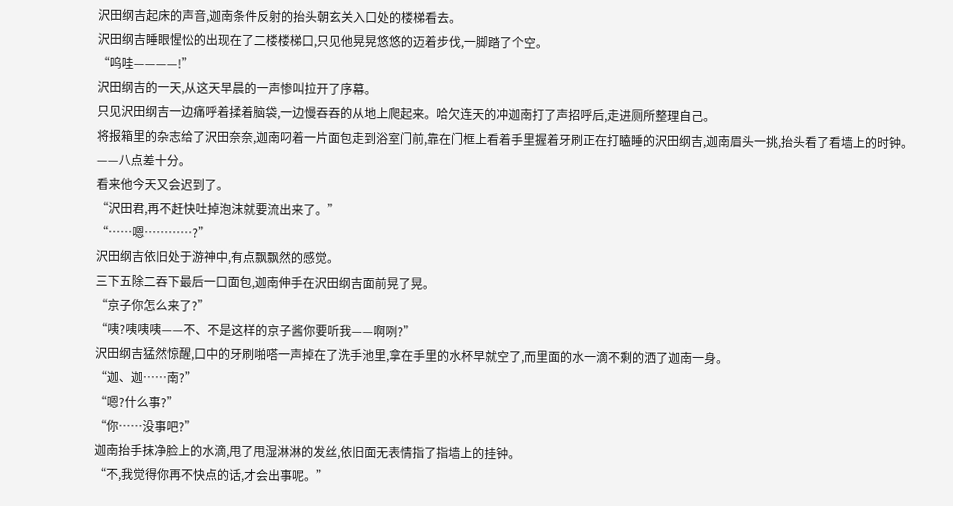沢田纲吉起床的声音,迦南条件反射的抬头朝玄关入口处的楼梯看去。
沢田纲吉睡眼惺忪的出现在了二楼楼梯口,只见他晃晃悠悠的迈着步伐,一脚踏了个空。
“呜哇————!”
沢田纲吉的一天,从这天早晨的一声惨叫拉开了序幕。
只见沢田纲吉一边痛呼着揉着脑袋,一边慢吞吞的从地上爬起来。哈欠连天的冲迦南打了声招呼后,走进厕所整理自己。
将报箱里的杂志给了沢田奈奈,迦南叼着一片面包走到浴室门前,靠在门框上看着手里握着牙刷正在打瞌睡的沢田纲吉,迦南眉头一挑,抬头看了看墙上的时钟。
——八点差十分。
看来他今天又会迟到了。
“沢田君,再不赶快吐掉泡沫就要流出来了。”
“……嗯…………?”
沢田纲吉依旧处于游神中,有点飘飘然的感觉。
三下五除二吞下最后一口面包,迦南伸手在沢田纲吉面前晃了晃。
“京子你怎么来了?”
“咦?咦咦咦——不、不是这样的京子酱你要听我——啊咧?”
沢田纲吉猛然惊醒,口中的牙刷啪嗒一声掉在了洗手池里,拿在手里的水杯早就空了,而里面的水一滴不剩的洒了迦南一身。
“迦、迦……南?”
“嗯?什么事?”
“你……没事吧?”
迦南抬手抹净脸上的水滴,甩了甩湿淋淋的发丝,依旧面无表情指了指墙上的挂钟。
“不,我觉得你再不快点的话,才会出事呢。”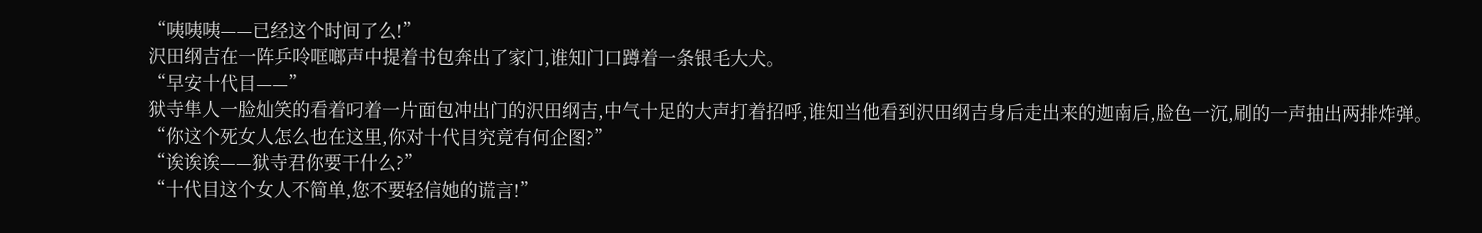“咦咦咦——已经这个时间了么!”
沢田纲吉在一阵乒呤哐啷声中提着书包奔出了家门,谁知门口蹲着一条银毛大犬。
“早安十代目——”
狱寺隼人一脸灿笑的看着叼着一片面包冲出门的沢田纲吉,中气十足的大声打着招呼,谁知当他看到沢田纲吉身后走出来的迦南后,脸色一沉,刷的一声抽出两排炸弹。
“你这个死女人怎么也在这里,你对十代目究竟有何企图?”
“诶诶诶——狱寺君你要干什么?”
“十代目这个女人不简单,您不要轻信她的谎言!”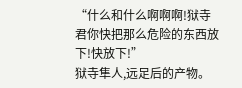“什么和什么啊啊啊!狱寺君你快把那么危险的东西放下!快放下!”
狱寺隼人,远足后的产物。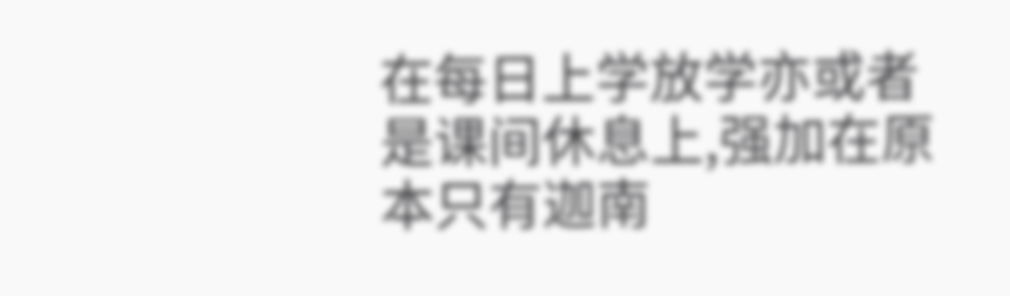在每日上学放学亦或者是课间休息上,强加在原本只有迦南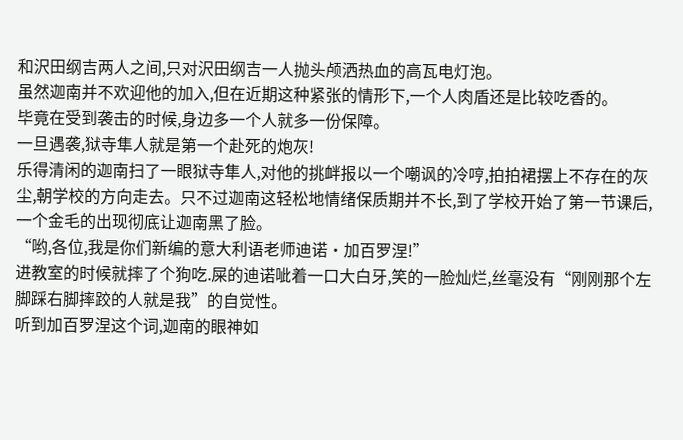和沢田纲吉两人之间,只对沢田纲吉一人抛头颅洒热血的高瓦电灯泡。
虽然迦南并不欢迎他的加入,但在近期这种紧张的情形下,一个人肉盾还是比较吃香的。
毕竟在受到袭击的时候,身边多一个人就多一份保障。
一旦遇袭,狱寺隼人就是第一个赴死的炮灰!
乐得清闲的迦南扫了一眼狱寺隼人,对他的挑衅报以一个嘲讽的冷哼,拍拍裙摆上不存在的灰尘,朝学校的方向走去。只不过迦南这轻松地情绪保质期并不长,到了学校开始了第一节课后,一个金毛的出现彻底让迦南黑了脸。
“哟,各位,我是你们新编的意大利语老师迪诺·加百罗涅!”
进教室的时候就摔了个狗吃.屎的迪诺呲着一口大白牙,笑的一脸灿烂,丝毫没有“刚刚那个左脚踩右脚摔跤的人就是我”的自觉性。
听到加百罗涅这个词,迦南的眼神如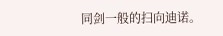同剑一般的扫向迪诺。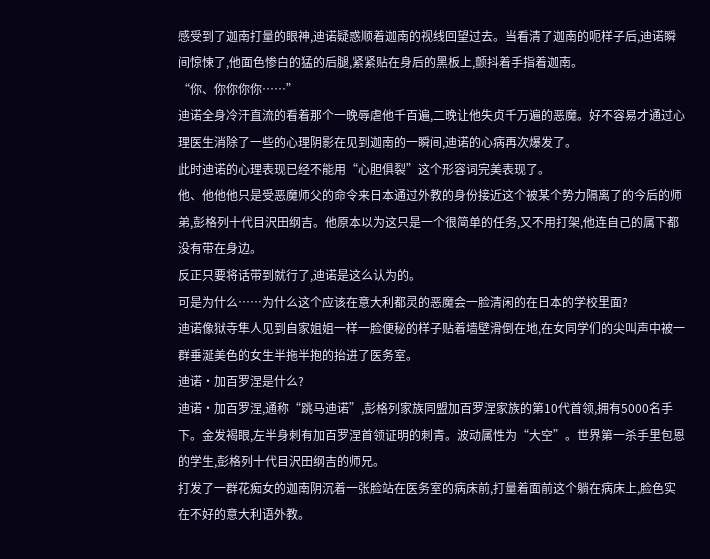感受到了迦南打量的眼神,迪诺疑惑顺着迦南的视线回望过去。当看清了迦南的呃样子后,迪诺瞬间惊悚了,他面色惨白的猛的后腿,紧紧贴在身后的黑板上,颤抖着手指着迦南。
“你、你你你你……”
迪诺全身冷汗直流的看着那个一晚辱虐他千百遍,二晚让他失贞千万遍的恶魔。好不容易才通过心理医生消除了一些的心理阴影在见到迦南的一瞬间,迪诺的心病再次爆发了。
此时迪诺的心理表现已经不能用“心胆俱裂”这个形容词完美表现了。
他、他他他只是受恶魔师父的命令来日本通过外教的身份接近这个被某个势力隔离了的今后的师弟,彭格列十代目沢田纲吉。他原本以为这只是一个很简单的任务,又不用打架,他连自己的属下都没有带在身边。
反正只要将话带到就行了,迪诺是这么认为的。
可是为什么……为什么这个应该在意大利都灵的恶魔会一脸清闲的在日本的学校里面?
迪诺像狱寺隼人见到自家姐姐一样一脸便秘的样子贴着墙壁滑倒在地,在女同学们的尖叫声中被一群垂涎美色的女生半拖半抱的抬进了医务室。
迪诺·加百罗涅是什么?
迪诺·加百罗涅,通称“跳马迪诺”,彭格列家族同盟加百罗涅家族的第10代首领,拥有5000名手下。金发褐眼,左半身刺有加百罗涅首领证明的刺青。波动属性为“大空”。世界第一杀手里包恩的学生,彭格列十代目沢田纲吉的师兄。
打发了一群花痴女的迦南阴沉着一张脸站在医务室的病床前,打量着面前这个躺在病床上,脸色实在不好的意大利语外教。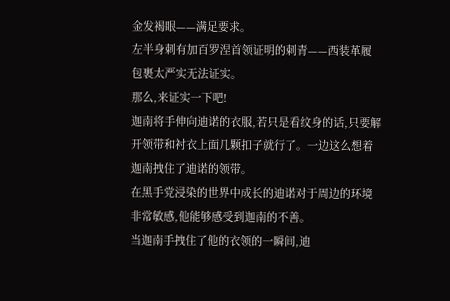金发褐眼——满足要求。
左半身刺有加百罗涅首领证明的刺青——西装革履包裹太严实无法证实。
那么,来证实一下吧!
迦南将手伸向迪诺的衣服,若只是看纹身的话,只要解开领带和衬衣上面几颗扣子就行了。一边这么想着迦南拽住了迪诺的领带。
在黑手党浸染的世界中成长的迪诺对于周边的环境非常敏感,他能够感受到迦南的不善。
当迦南手拽住了他的衣领的一瞬间,迪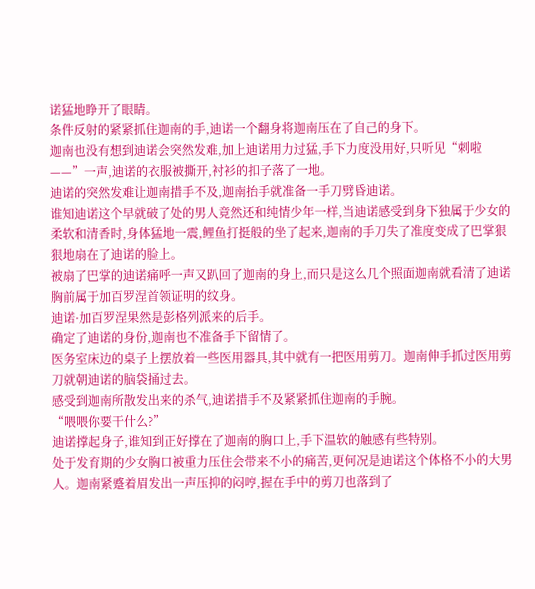诺猛地睁开了眼睛。
条件反射的紧紧抓住迦南的手,迪诺一个翻身将迦南压在了自己的身下。
迦南也没有想到迪诺会突然发难,加上迪诺用力过猛,手下力度没用好,只听见“刺啦——”一声,迪诺的衣服被撕开,衬衫的扣子落了一地。
迪诺的突然发难让迦南措手不及,迦南抬手就准备一手刀劈昏迪诺。
谁知迪诺这个早就破了处的男人竟然还和纯情少年一样,当迪诺感受到身下独属于少女的柔软和清香时,身体猛地一震,鲤鱼打挺般的坐了起来,迦南的手刀失了准度变成了巴掌狠狠地扇在了迪诺的脸上。
被扇了巴掌的迪诺痛呼一声又趴回了迦南的身上,而只是这么几个照面迦南就看清了迪诺胸前属于加百罗涅首领证明的纹身。
迪诺·加百罗涅果然是彭格列派来的后手。
确定了迪诺的身份,迦南也不准备手下留情了。
医务室床边的桌子上摆放着一些医用器具,其中就有一把医用剪刀。迦南伸手抓过医用剪刀就朝迪诺的脑袋捅过去。
感受到迦南所散发出来的杀气,迪诺措手不及紧紧抓住迦南的手腕。
“喂喂你要干什么?”
迪诺撑起身子,谁知到正好撑在了迦南的胸口上,手下温软的触感有些特别。
处于发育期的少女胸口被重力压住会带来不小的痛苦,更何况是迪诺这个体格不小的大男人。迦南紧蹙着眉发出一声压抑的闷哼,握在手中的剪刀也落到了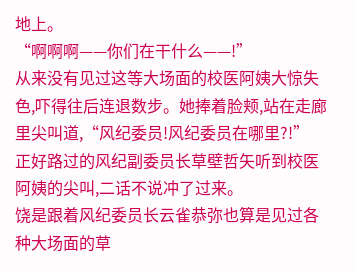地上。
“啊啊啊——你们在干什么——!”
从来没有见过这等大场面的校医阿姨大惊失色,吓得往后连退数步。她捧着脸颊,站在走廊里尖叫道,“风纪委员!风纪委员在哪里?!”
正好路过的风纪副委员长草壁哲矢听到校医阿姨的尖叫,二话不说冲了过来。
饶是跟着风纪委员长云雀恭弥也算是见过各种大场面的草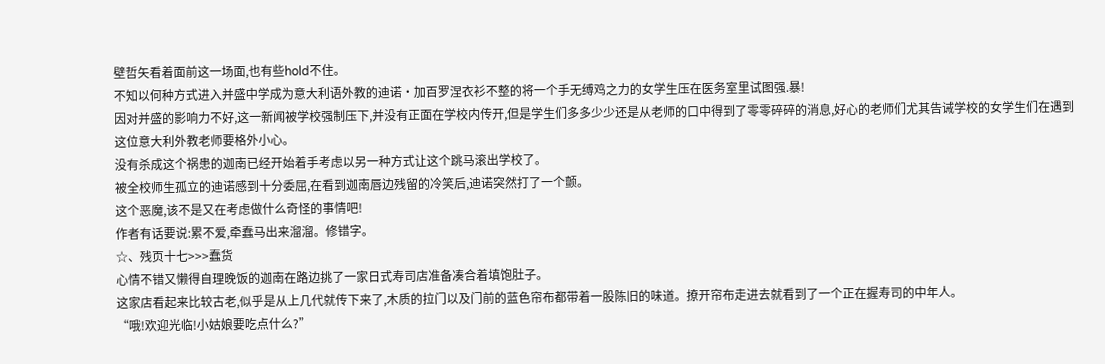壁哲矢看着面前这一场面,也有些hold不住。
不知以何种方式进入并盛中学成为意大利语外教的迪诺·加百罗涅衣衫不整的将一个手无缚鸡之力的女学生压在医务室里试图强.暴!
因对并盛的影响力不好,这一新闻被学校强制压下,并没有正面在学校内传开,但是学生们多多少少还是从老师的口中得到了零零碎碎的消息,好心的老师们尤其告诫学校的女学生们在遇到这位意大利外教老师要格外小心。
没有杀成这个祸患的迦南已经开始着手考虑以另一种方式让这个跳马滚出学校了。
被全校师生孤立的迪诺感到十分委屈,在看到迦南唇边残留的冷笑后,迪诺突然打了一个颤。
这个恶魔,该不是又在考虑做什么奇怪的事情吧!
作者有话要说:累不爱,牵蠢马出来溜溜。修错字。
☆、残页十七>>>蠢货
心情不错又懒得自理晚饭的迦南在路边挑了一家日式寿司店准备凑合着填饱肚子。
这家店看起来比较古老,似乎是从上几代就传下来了,木质的拉门以及门前的蓝色帘布都带着一股陈旧的味道。撩开帘布走进去就看到了一个正在握寿司的中年人。
“哦!欢迎光临!小姑娘要吃点什么?”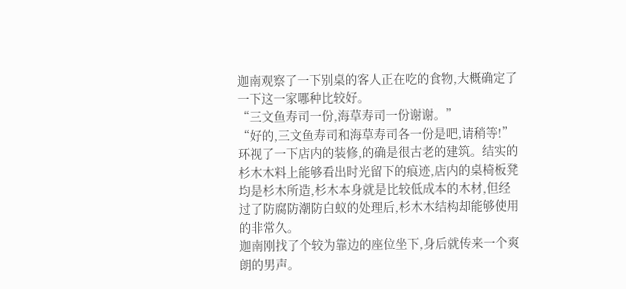迦南观察了一下别桌的客人正在吃的食物,大概确定了一下这一家哪种比较好。
“三文鱼寿司一份,海草寿司一份谢谢。”
“好的,三文鱼寿司和海草寿司各一份是吧,请稍等!”
环视了一下店内的装修,的确是很古老的建筑。结实的杉木木料上能够看出时光留下的痕迹,店内的桌椅板凳均是杉木所造,杉木本身就是比较低成本的木材,但经过了防腐防潮防白蚁的处理后,杉木木结构却能够使用的非常久。
迦南刚找了个较为靠边的座位坐下,身后就传来一个爽朗的男声。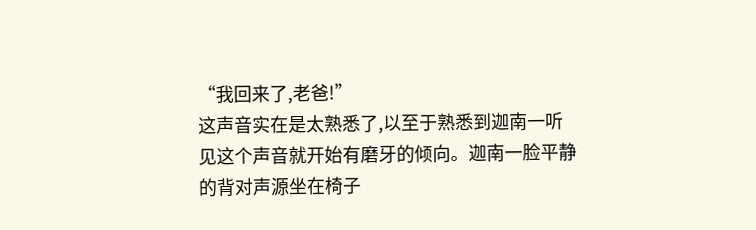“我回来了,老爸!”
这声音实在是太熟悉了,以至于熟悉到迦南一听见这个声音就开始有磨牙的倾向。迦南一脸平静的背对声源坐在椅子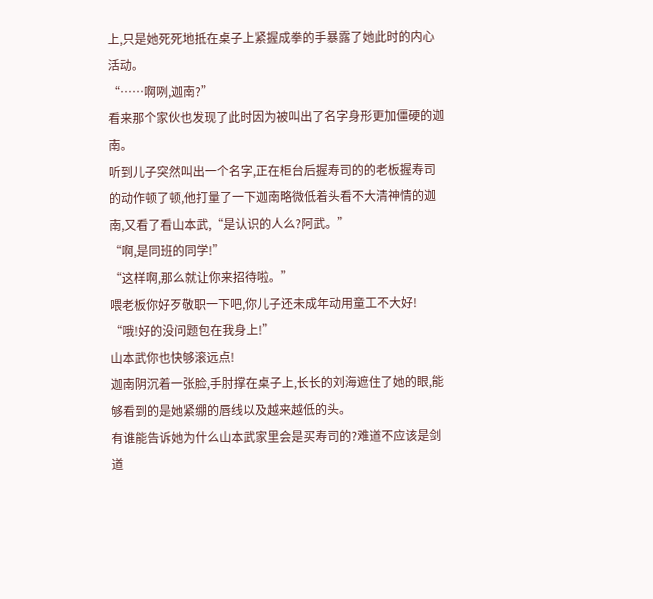上,只是她死死地抵在桌子上紧握成拳的手暴露了她此时的内心活动。
“……啊咧,迦南?”
看来那个家伙也发现了此时因为被叫出了名字身形更加僵硬的迦南。
听到儿子突然叫出一个名字,正在柜台后握寿司的的老板握寿司的动作顿了顿,他打量了一下迦南略微低着头看不大清神情的迦南,又看了看山本武,“是认识的人么?阿武。”
“啊,是同班的同学!”
“这样啊,那么就让你来招待啦。”
喂老板你好歹敬职一下吧,你儿子还未成年动用童工不大好!
“哦!好的没问题包在我身上!”
山本武你也快够滚远点!
迦南阴沉着一张脸,手肘撑在桌子上,长长的刘海遮住了她的眼,能够看到的是她紧绷的唇线以及越来越低的头。
有谁能告诉她为什么山本武家里会是买寿司的?难道不应该是剑道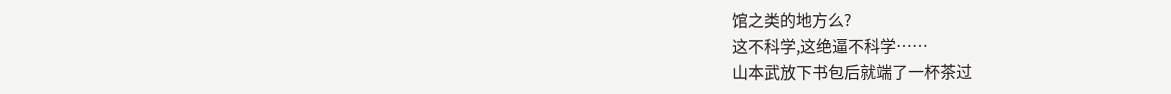馆之类的地方么?
这不科学,这绝逼不科学……
山本武放下书包后就端了一杯茶过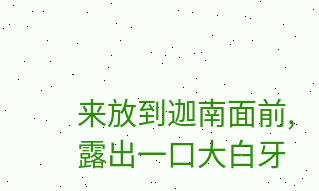来放到迦南面前,露出一口大白牙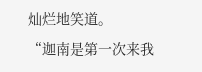灿烂地笑道。
“迦南是第一次来我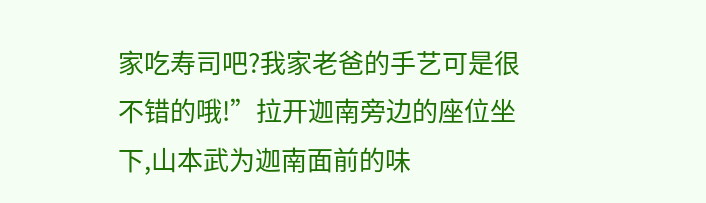家吃寿司吧?我家老爸的手艺可是很不错的哦!”拉开迦南旁边的座位坐下,山本武为迦南面前的味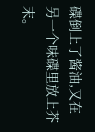碟倒上了酱油,又在另一个味碟里放上芥末。